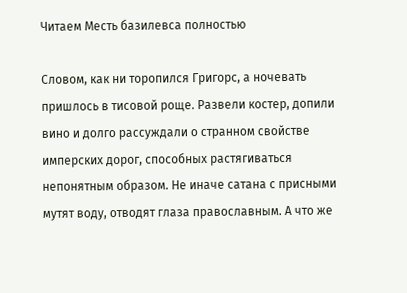Читаем Месть базилевса полностью

Словом, как ни торопился Григорс, а ночевать пришлось в тисовой роще. Развели костер, допили вино и долго рассуждали о странном свойстве имперских дорог, способных растягиваться непонятным образом. Не иначе сатана с присными мутят воду, отводят глаза православным. А что же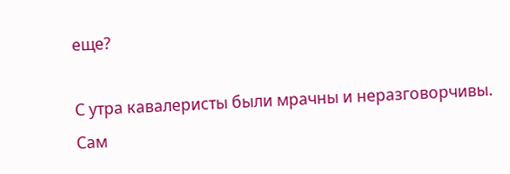еще?

С утра кавалеристы были мрачны и неразговорчивы. Сам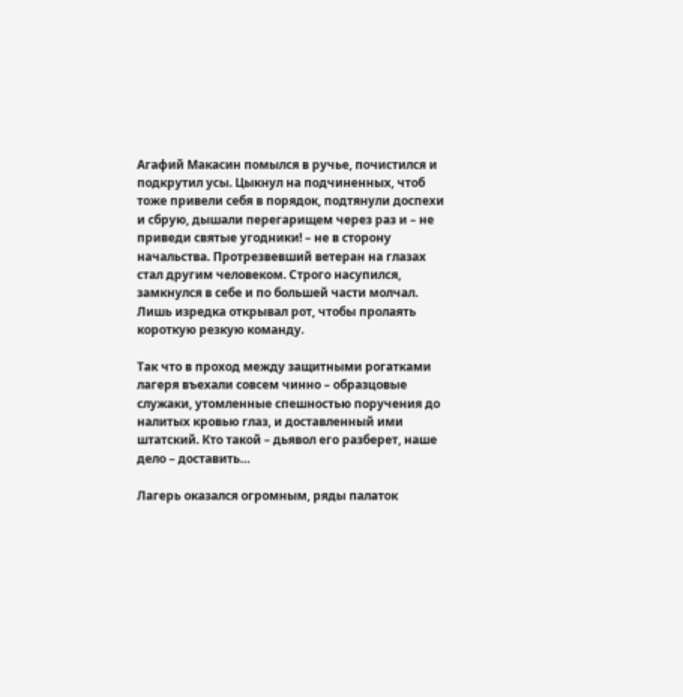Агафий Макасин помылся в ручье, почистился и подкрутил усы. Цыкнул на подчиненных, чтоб тоже привели себя в порядок, подтянули доспехи и сбрую, дышали перегарищем через раз и – не приведи святые угодники! – не в сторону начальства. Протрезвевший ветеран на глазах стал другим человеком. Строго насупился, замкнулся в себе и по большей части молчал. Лишь изредка открывал рот, чтобы пролаять короткую резкую команду.

Так что в проход между защитными рогатками лагеря въехали совсем чинно – образцовые служаки, утомленные спешностью поручения до налитых кровью глаз, и доставленный ими штатский. Кто такой – дьявол его разберет, наше дело – доставить…

Лагерь оказался огромным, ряды палаток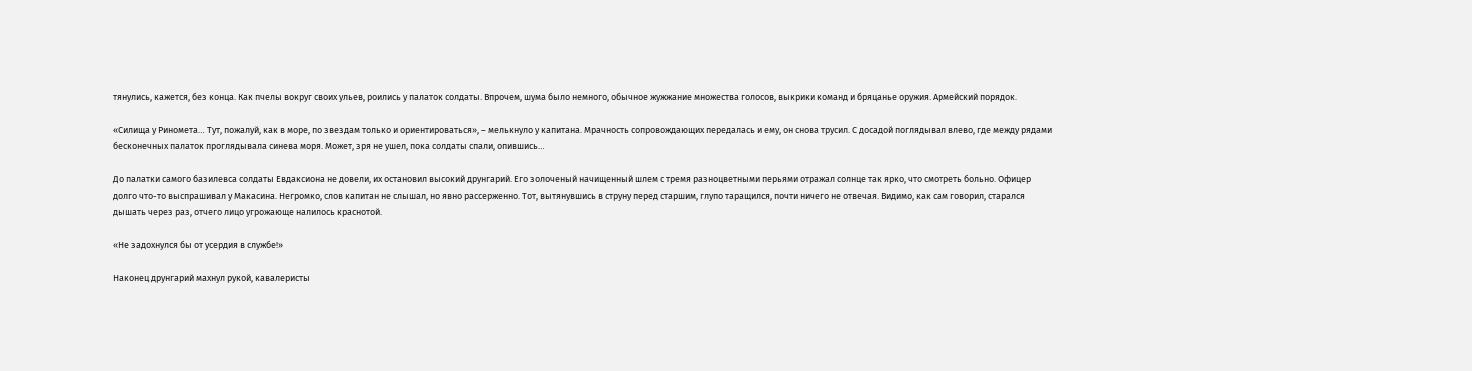тянулись, кажется, без конца. Как пчелы вокруг своих ульев, роились у палаток солдаты. Впрочем, шума было немного, обычное жужжание множества голосов, выкрики команд и бряцанье оружия. Армейский порядок.

«Силища у Риномета… Тут, пожалуй, как в море, по звездам только и ориентироваться», – мелькнуло у капитана. Мрачность сопровождающих передалась и ему, он снова трусил. С досадой поглядывал влево, где между рядами бесконечных палаток проглядывала синева моря. Может, зря не ушел, пока солдаты спали, опившись…

До палатки самого базилевса солдаты Евдаксиона не довели, их остановил высокий друнгарий. Его золоченый начищенный шлем с тремя разноцветными перьями отражал солнце так ярко, что смотреть больно. Офицер долго что-то выспрашивал у Макасина. Негромко, слов капитан не слышал, но явно рассерженно. Тот, вытянувшись в струну перед старшим, глупо таращился, почти ничего не отвечая. Видимо, как сам говорил, старался дышать через раз, отчего лицо угрожающе налилось краснотой.

«Не задохнулся бы от усердия в службе!»

Наконец друнгарий махнул рукой, кавалеристы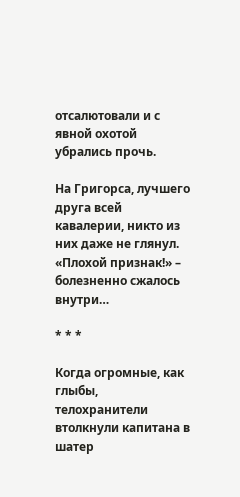отсалютовали и с явной охотой убрались прочь.

На Григорса, лучшего друга всей кавалерии, никто из них даже не глянул. «Плохой признак!» – болезненно сжалось внутри…

* * *

Когда огромные, как глыбы, телохранители втолкнули капитана в шатер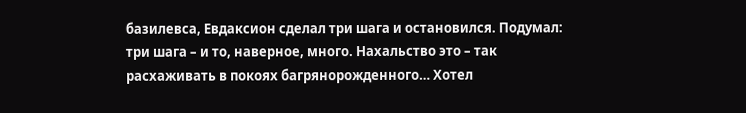базилевса, Евдаксион сделал три шага и остановился. Подумал: три шага – и то, наверное, много. Нахальство это – так расхаживать в покоях багрянорожденного… Хотел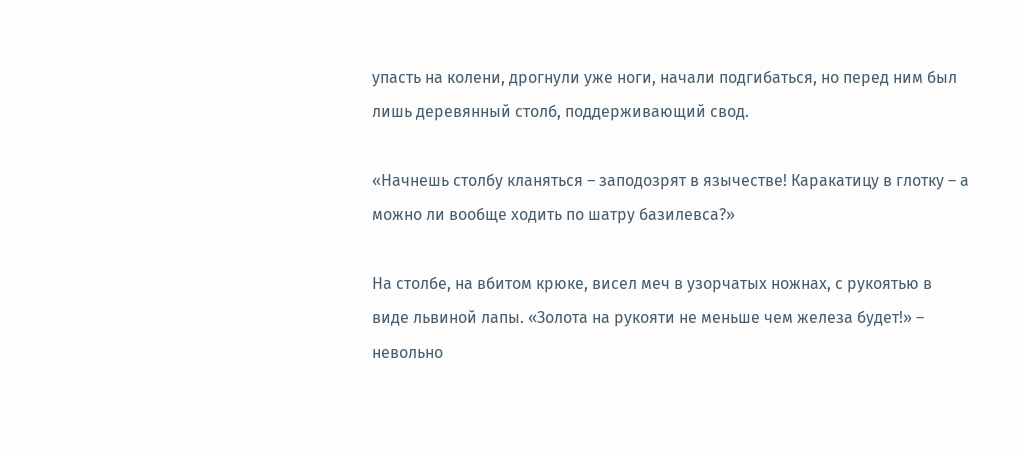упасть на колени, дрогнули уже ноги, начали подгибаться, но перед ним был лишь деревянный столб, поддерживающий свод.

«Начнешь столбу кланяться – заподозрят в язычестве! Каракатицу в глотку – а можно ли вообще ходить по шатру базилевса?»

На столбе, на вбитом крюке, висел меч в узорчатых ножнах, с рукоятью в виде львиной лапы. «Золота на рукояти не меньше чем железа будет!» – невольно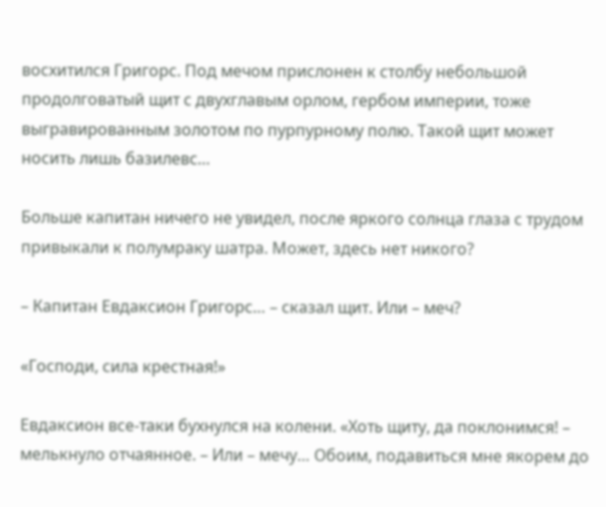восхитился Григорс. Под мечом прислонен к столбу небольшой продолговатый щит с двухглавым орлом, гербом империи, тоже выгравированным золотом по пурпурному полю. Такой щит может носить лишь базилевс…

Больше капитан ничего не увидел, после яркого солнца глаза с трудом привыкали к полумраку шатра. Может, здесь нет никого?

– Капитан Евдаксион Григорс… – сказал щит. Или – меч?

«Господи, сила крестная!»

Евдаксион все-таки бухнулся на колени. «Хоть щиту, да поклонимся! – мелькнуло отчаянное. – Или – мечу… Обоим, подавиться мне якорем до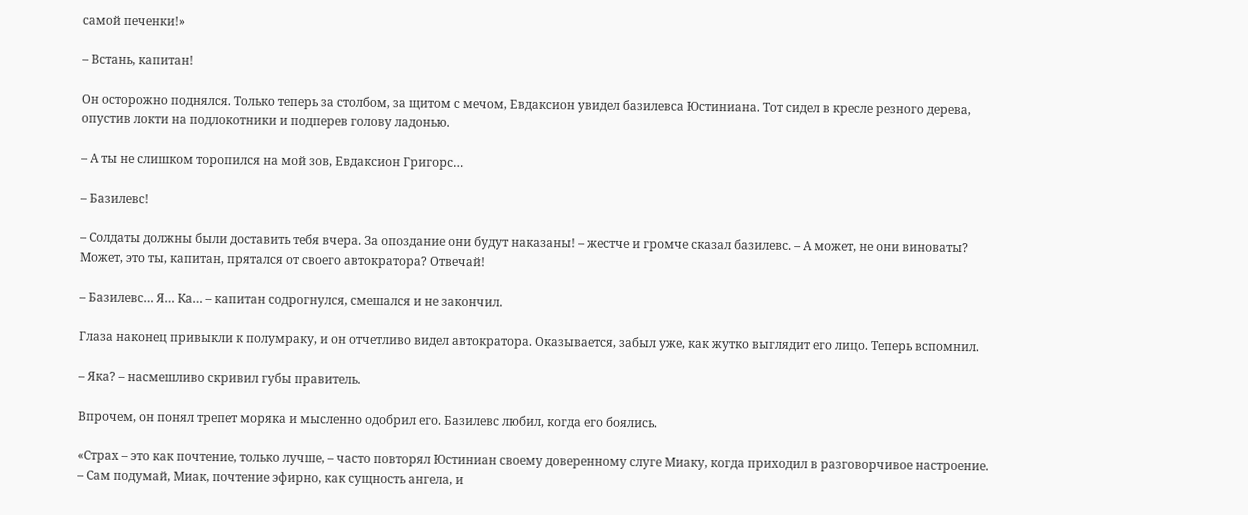самой печенки!»

– Встань, капитан!

Он осторожно поднялся. Только теперь за столбом, за щитом с мечом, Евдаксион увидел базилевса Юстиниана. Тот сидел в кресле резного дерева, опустив локти на подлокотники и подперев голову ладонью.

– А ты не слишком торопился на мой зов, Евдаксион Григорс…

– Базилевс!

– Солдаты должны были доставить тебя вчера. За опоздание они будут наказаны! – жестче и громче сказал базилевс. – А может, не они виноваты? Может, это ты, капитан, прятался от своего автократора? Отвечай!

– Базилевс… Я… Ка… – капитан содрогнулся, смешался и не закончил.

Глаза наконец привыкли к полумраку, и он отчетливо видел автократора. Оказывается, забыл уже, как жутко выглядит его лицо. Теперь вспомнил.

– Яка? – насмешливо скривил губы правитель.

Впрочем, он понял трепет моряка и мысленно одобрил его. Базилевс любил, когда его боялись.

«Страх – это как почтение, только лучше, – часто повторял Юстиниан своему доверенному слуге Миаку, когда приходил в разговорчивое настроение. – Сам подумай, Миак, почтение эфирно, как сущность ангела, и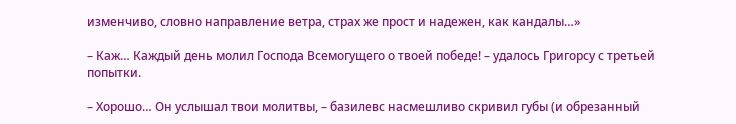изменчиво, словно направление ветра, страх же прост и надежен, как кандалы…»

– Каж… Каждый день молил Господа Всемогущего о твоей победе! – удалось Григорсу с третьей попытки.

– Хорошо… Он услышал твои молитвы, – базилевс насмешливо скривил губы (и обрезанный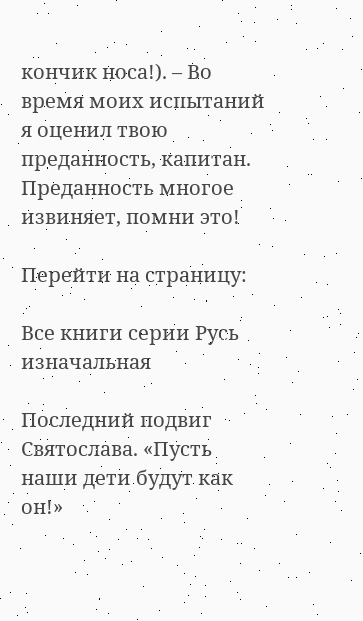кончик носа!). – Во время моих испытаний я оценил твою преданность, капитан. Преданность многое извиняет, помни это!

Перейти на страницу:

Все книги серии Русь изначальная

Последний подвиг Святослава. «Пусть наши дети будут как он!»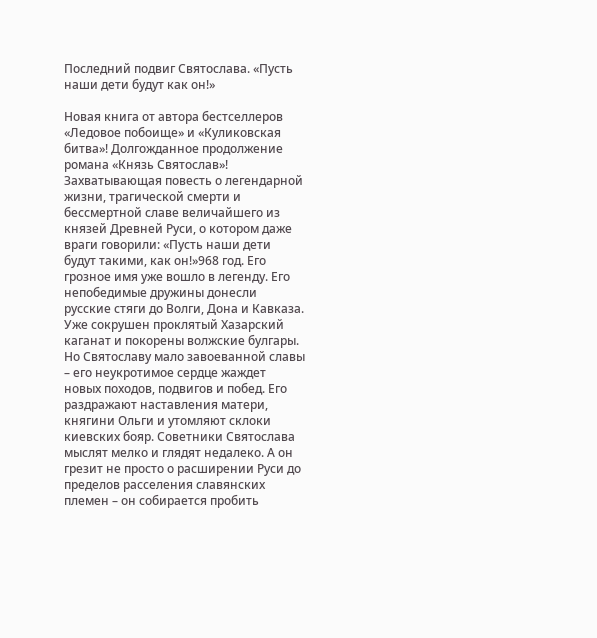Последний подвиг Святослава. «Пусть наши дети будут как он!»

Новая книга от автора бестселлеров «Ледовое побоище» и «Куликовская битва»! Долгожданное продолжение романа «Князь Святослав»! Захватывающая повесть о легендарной жизни, трагической смерти и бессмертной славе величайшего из князей Древней Руси, о котором даже враги говорили: «Пусть наши дети будут такими, как он!»968 год. Его грозное имя уже вошло в легенду. Его непобедимые дружины донесли русские стяги до Волги, Дона и Кавказа. Уже сокрушен проклятый Хазарский каганат и покорены волжские булгары. Но Святославу мало завоеванной славы – его неукротимое сердце жаждет новых походов, подвигов и побед. Его раздражают наставления матери, княгини Ольги и утомляют склоки киевских бояр. Советники Святослава мыслят мелко и глядят недалеко. А он грезит не просто о расширении Руси до пределов расселения славянских племен – он собирается пробить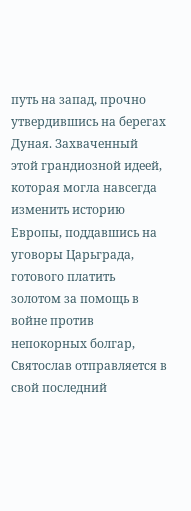путь на запад, прочно утвердившись на берегах Дуная. Захваченный этой грандиозной идеей, которая могла навсегда изменить историю Европы, поддавшись на уговоры Царьграда, готового платить золотом за помощь в войне против непокорных болгар, Святослав отправляется в свой последний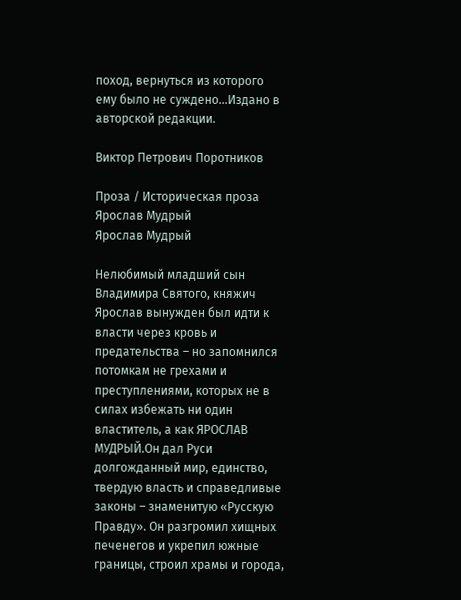поход, вернуться из которого ему было не суждено…Издано в авторской редакции.

Виктор Петрович Поротников

Проза / Историческая проза
Ярослав Мудрый
Ярослав Мудрый

Нелюбимый младший сын Владимира Святого, княжич Ярослав вынужден был идти к власти через кровь и предательства – но запомнился потомкам не грехами и преступлениями, которых не в силах избежать ни один властитель, а как ЯРОСЛАВ МУДРЫЙ.Он дал Руси долгожданный мир, единство, твердую власть и справедливые законы – знаменитую «Русскую Правду». Он разгромил хищных печенегов и укрепил южные границы, строил храмы и города,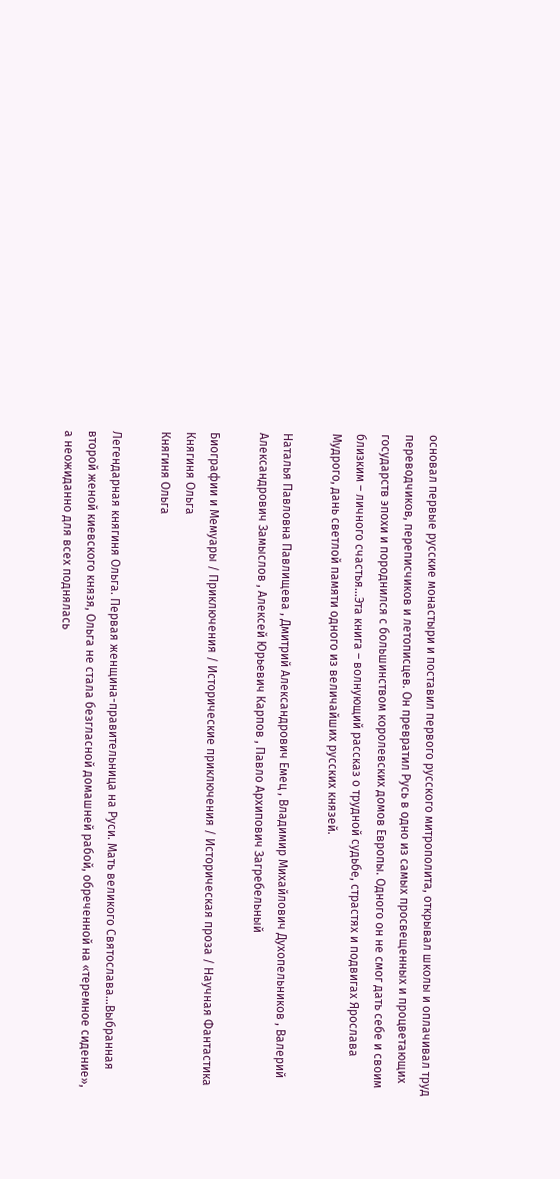основал первые русские монастыри и поставил первого русского митрополита, открывал школы и оплачивал труд переводчиков, переписчиков и летописцев. Он превратил Русь в одно из самых просвещенных и процветающих государств эпохи и породнился с большинством королевских домов Европы. Одного он не смог дать себе и своим близким – личного счастья…Эта книга – волнующий рассказ о трудной судьбе, страстях и подвигах Ярослава Мудрого, дань светлой памяти одного из величайших русских князей.

Наталья Павловна Павлищева , Дмитрий Александрович Емец , Владимир Михайлович Духопельников , Валерий Александрович Замыслов , Алексей Юрьевич Карпов , Павло Архипович Загребельный

Биографии и Мемуары / Приключения / Исторические приключения / Историческая проза / Научная Фантастика
Княгиня Ольга
Княгиня Ольга

Легендарная княгиня Ольга. Первая женщина-правительница на Руси. Мать великого Святослава…Выбранная второй женой киевского князя, Ольга не стала безгласной домашней рабой, обреченной на «теремное сидение», а неожиданно для всех поднялась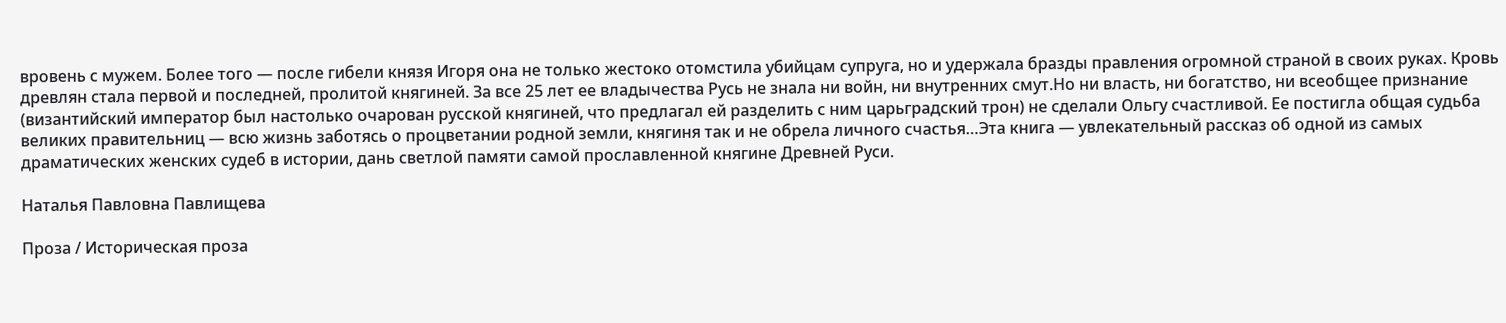вровень с мужем. Более того — после гибели князя Игоря она не только жестоко отомстила убийцам супруга, но и удержала бразды правления огромной страной в своих руках. Кровь древлян стала первой и последней, пролитой княгиней. За все 25 лет ее владычества Русь не знала ни войн, ни внутренних смут.Но ни власть, ни богатство, ни всеобщее признание (византийский император был настолько очарован русской княгиней, что предлагал ей разделить с ним царьградский трон) не сделали Ольгу счастливой. Ее постигла общая судьба великих правительниц — всю жизнь заботясь о процветании родной земли, княгиня так и не обрела личного счастья…Эта книга — увлекательный рассказ об одной из самых драматических женских судеб в истории, дань светлой памяти самой прославленной княгине Древней Руси.

Наталья Павловна Павлищева

Проза / Историческая проза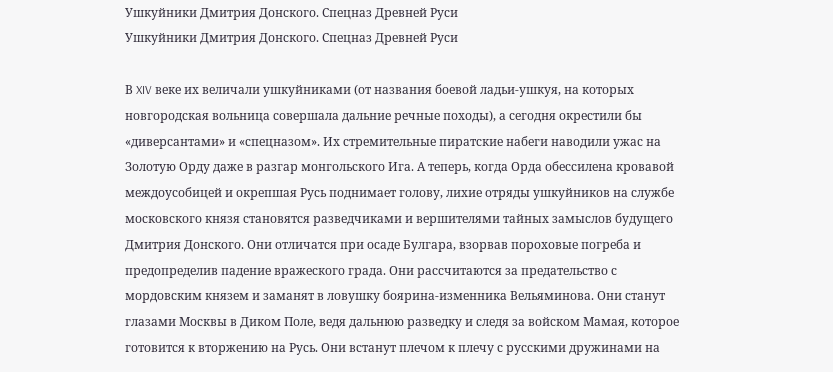Ушкуйники Дмитрия Донского. Спецназ Древней Руси
Ушкуйники Дмитрия Донского. Спецназ Древней Руси

В XIV веке их величали ушкуйниками (от названия боевой ладьи-ушкуя, на которых новгородская вольница совершала дальние речные походы), а сегодня окрестили бы «диверсантами» и «спецназом». Их стремительные пиратские набеги наводили ужас на Золотую Орду даже в разгар монгольского Ига. А теперь, когда Орда обессилена кровавой междоусобицей и окрепшая Русь поднимает голову, лихие отряды ушкуйников на службе московского князя становятся разведчиками и вершителями тайных замыслов будущего Дмитрия Донского. Они отличатся при осаде Булгара, взорвав пороховые погреба и предопределив падение вражеского града. Они рассчитаются за предательство с мордовским князем и заманят в ловушку боярина-изменника Вельяминова. Они станут глазами Москвы в Диком Поле, ведя дальнюю разведку и следя за войском Мамая, которое готовится к вторжению на Русь. Они встанут плечом к плечу с русскими дружинами на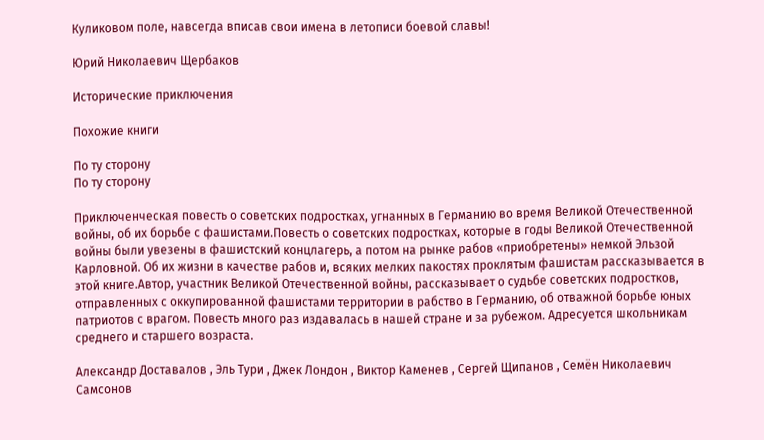Куликовом поле, навсегда вписав свои имена в летописи боевой славы!

Юрий Николаевич Щербаков

Исторические приключения

Похожие книги

По ту сторону
По ту сторону

Приключенческая повесть о советских подростках, угнанных в Германию во время Великой Отечественной войны, об их борьбе с фашистами.Повесть о советских подростках, которые в годы Великой Отечественной войны были увезены в фашистский концлагерь, а потом на рынке рабов «приобретены» немкой Эльзой Карловной. Об их жизни в качестве рабов и, всяких мелких пакостях проклятым фашистам рассказывается в этой книге.Автор, участник Великой Отечественной войны, рассказывает о судьбе советских подростков, отправленных с оккупированной фашистами территории в рабство в Германию, об отважной борьбе юных патриотов с врагом. Повесть много раз издавалась в нашей стране и за рубежом. Адресуется школьникам среднего и старшего возраста.

Александр Доставалов , Эль Тури , Джек Лондон , Виктор Каменев , Сергей Щипанов , Семён Николаевич Самсонов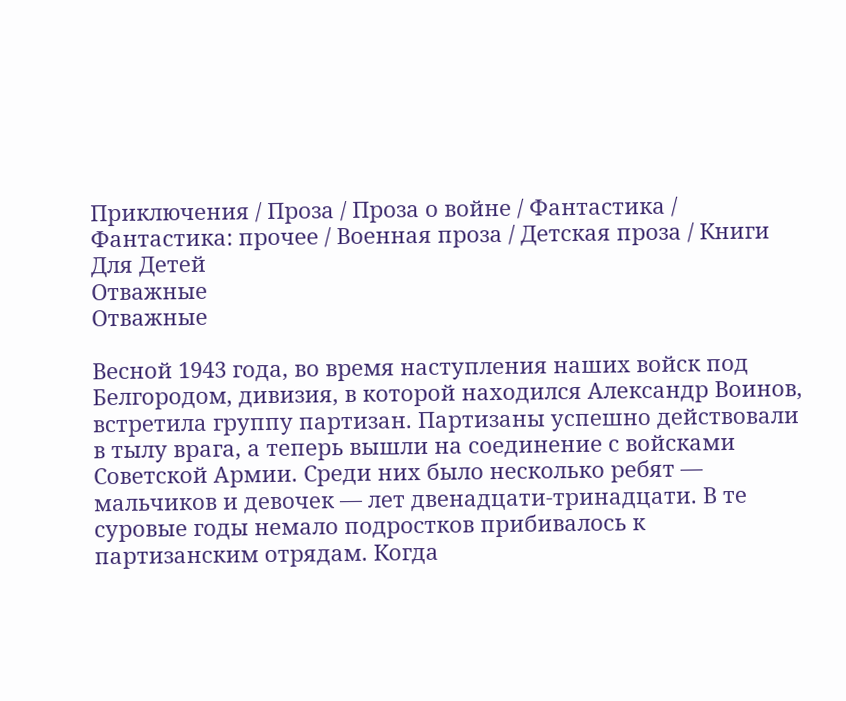Приключения / Проза / Проза о войне / Фантастика / Фантастика: прочее / Военная проза / Детская проза / Книги Для Детей
Отважные
Отважные

Весной 1943 года, во время наступления наших войск под Белгородом, дивизия, в которой находился Александр Воинов, встретила группу партизан. Партизаны успешно действовали в тылу врага, а теперь вышли на соединение с войсками Советской Армии. Среди них было несколько ребят — мальчиков и девочек — лет двенадцати-тринадцати. В те суровые годы немало подростков прибивалось к партизанским отрядам. Когда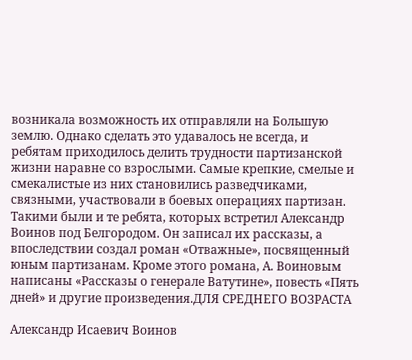возникала возможность их отправляли на Большую землю. Однако сделать это удавалось не всегда, и ребятам приходилось делить трудности партизанской жизни наравне со взрослыми. Самые крепкие, смелые и смекалистые из них становились разведчиками, связными, участвовали в боевых операциях партизан. Такими были и те ребята, которых встретил Александр Воинов под Белгородом. Он записал их рассказы, а впоследствии создал роман «Отважные», посвященный юным партизанам. Кроме этого романа, А. Воиновым написаны «Рассказы о генерале Ватутине», повесть «Пять дней» и другие произведения.ДЛЯ СРЕДНЕГО ВОЗРАСТА

Александр Исаевич Воинов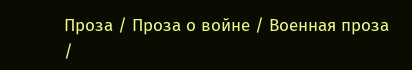Проза / Проза о войне / Военная проза /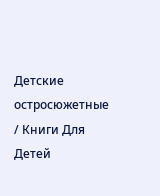Детские остросюжетные / Книги Для Детей